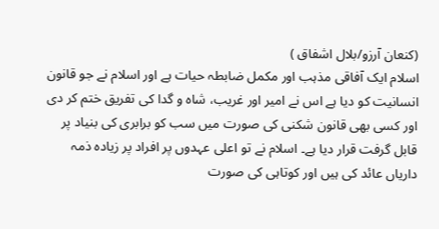(کنعان آرزو/بلال اشفاق )
اسلام ایک آفاقی مذہب اور مکمل ضابطہ حیات ہے اور اسلام نے جو قانون انسانیت کو دیا ہے اس نے امیر اور غریب، شاہ و گدا کی تفریق ختم کر دی اور کسی بھی قانون شکنی کی صورت میں سب کو برابری کی بنیاد پر قابل گرفت قرار دیا ہے۔ اسلام نے تو اعلی عہدوں پر افراد پر زیادہ ذمہ داریاں عائد کی ہیں اور کوتاہی کی صورت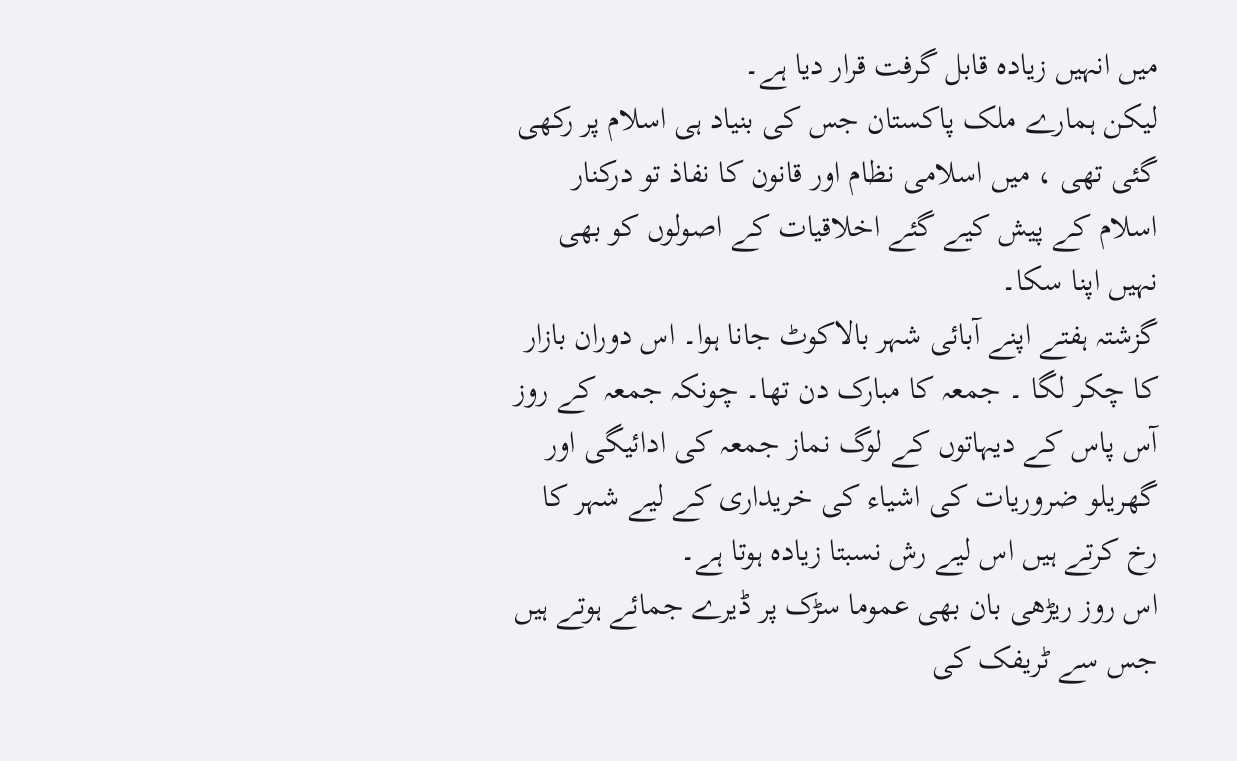میں انہیں زیادہ قابل گرفت قرار دیا ہے۔
لیکن ہمارے ملک پاکستان جس کی بنیاد ہی اسلام پر رکھی گئی تھی ، میں اسلامی نظام اور قانون کا نفاذ تو درکنار اسلام کے پیش کیے گئے اخلاقیات کے اصولوں کو بھی نہیں اپنا سکا۔
گزشتہ ہفتے اپنے آبائی شہر بالاکوٹ جانا ہوا۔ اس دوران بازار کا چکر لگا ۔ جمعہ کا مبارک دن تھا۔ چونکہ جمعہ کے روز آس پاس کے دیہاتوں کے لوگ نماز جمعہ کی ادائیگی اور گھریلو ضروریات کی اشیاء کی خریداری کے لیے شہر کا رخ کرتے ہیں اس لیے رش نسبتا زیادہ ہوتا ہے۔
اس روز ریڑھی بان بھی عموما سڑک پر ڈیرے جمائے ہوتے ہیں جس سے ٹریفک کی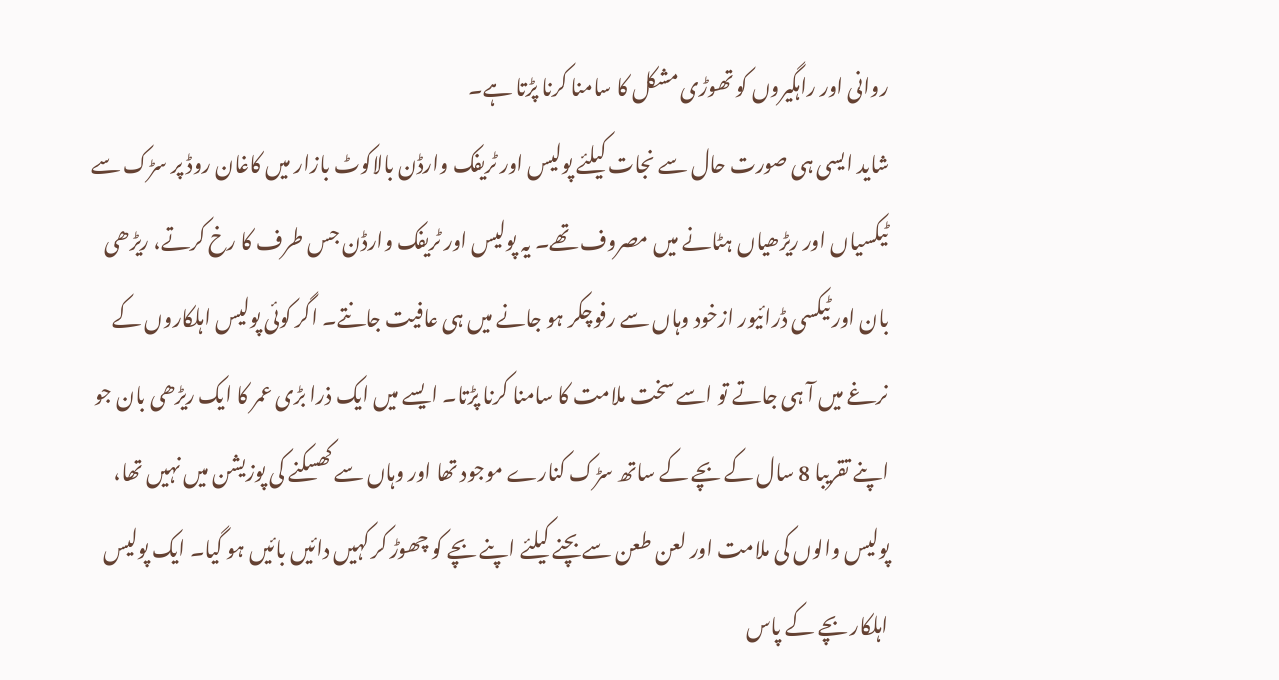روانی اور راہگیروں کو تھوڑی مشکل کا سامنا کرنا پڑتا ہے۔
شاید ایسی ہی صورت حال سے نجات کیلئے پولیس اور ٹریفک وارڈن بالاکوٹ بازار میں کاغان روڈ پر سڑک سے ٹیکسیاں اور ریڑھیاں ہٹانے میں مصروف تھے۔ یہ پولیس اور ٹریفک وارڈن جس طرف کا رخ کرتے، ریڑھی بان اور ٹیکسی ڈرائیور ازخود وہاں سے رفوچکر ہو جانے میں ہی عافیت جانتے۔ اگر کوئی پولیس اہلکاروں کے نرغے میں آ ہی جاتے تو اسے سخت ملامت کا سامنا کرنا پڑتا۔ ایسے میں ایک ذرا بڑی عمر کا ایک ریڑھی بان جو اپنے تقریبا 8 سال کے بچے کے ساتھ سڑک کنارے موجود تھا اور وہاں سے کھسکنے کی پوزیشن میں نہیں تھا، پولیس والوں کی ملامت اور لعن طعن سے بچنے کیلئے اپنے بچے کو چھوڑ کر کہیں دائیں بائیں ہو گیا۔ ایک پولیس اہلکار بچے کے پاس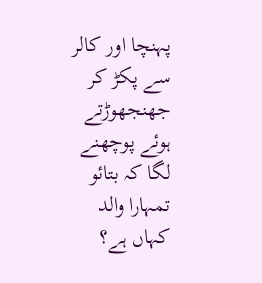پہنچا اور کالر سے پکڑ کر جھنجھوڑتے ہوئے پوچھنے لگا کہ بتائو تمہارا والد کہاں ہے؟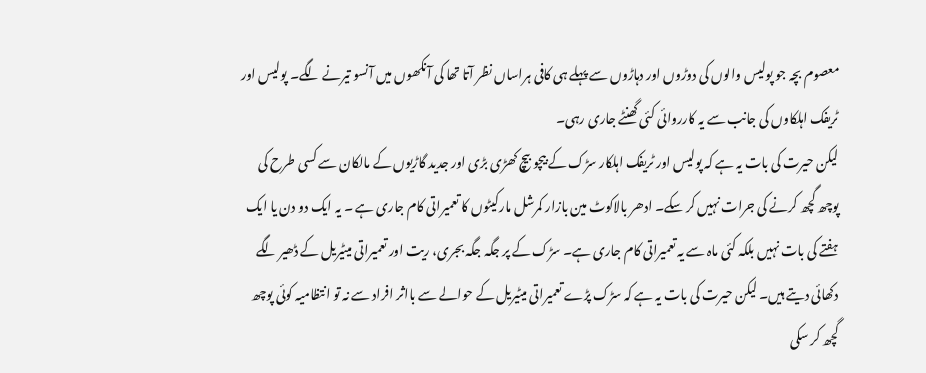معصوم بچہ جو پولیس والوں کی دوڑوں اور دہاڑوں سے پہلے ہی کافی ہراساں نظر آتا تھا کی آنکھوں میں آنسو تیرنے لگے۔ پولیس اور ٹریفک اہلکاوں کی جانب سے یہ کارروائی کئی گھنٹے جاری رہی۔
لیکن حیرت کی بات یہ ہے کہ پولیس اور ٹریفک اہلکار سڑک کے بیچو بیچ کھڑی بڑی اور جدید گاڑیوں کے مالکان سے کسی طرح کی پوچھ گچھ کرنے کی جرات نہیں کر سکے۔ ادھر بالاکوٹ مین بازار کمرشل مارکیٹوں کا تعمیراتی کام جاری ہے ۔ یہ ایک دو دن یا ایک ہفتے کی بات نہیں بلکہ کئی ماہ سے یہ تعمیراتی کام جاری ہے۔ سڑک کے پر جگہ جگہ بجری، ریت اور تعمیراتی میٹیریل کے ڈھیر لگے دکھائی دیتے ہیں۔ لیکن حیرت کی بات یہ ہے کہ سڑک پڑے تعمیراتی میٹیریل کے حوالے سے بااثر افراد سے نہ تو انتظامیہ کوئی پوچھ گچھ کر سکی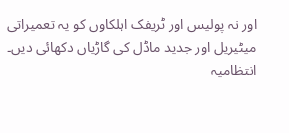اور نہ پولیس اور ٹریفک اہلکاوں کو یہ تعمیراتی میٹیریل اور جدید ماڈل کی گاڑیاں دکھائی دیں۔ انتظامیہ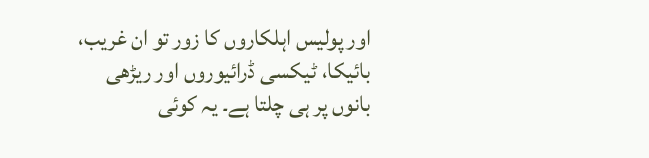اور پولیس اہلکاروں کا زور تو ان غریب، بائیکا، ٹیکسی ڈرائیوروں اور ریڑھی بانوں پر ہی چلتا ہے۔ یہ کوئی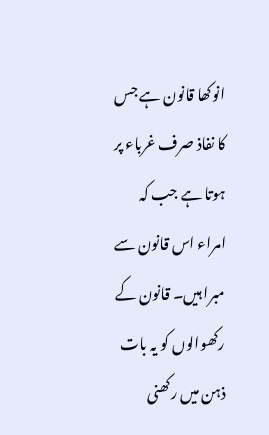انوکھا قانون ہے جس کا نفاذ صرف غرباء پر ہوتا ہے جب کہ امراء اس قانون سے مبرا ہیں۔ قانون کے رکھوالوں کو یہ بات ذہن میں رکھنی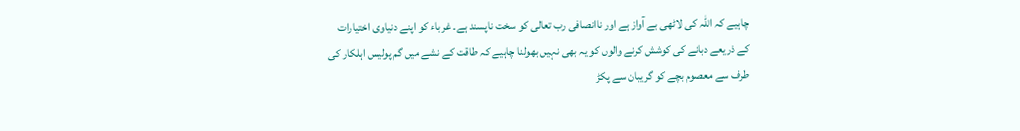چاہیے کہ اللہ کی لاٹھی بے آواز ہے اور ناانصافی رب تعالی کو سخت ناپسند ہے۔ غرباء کو اپنے دنیاوی اختیارات کے ذریعے دبانے کی کوشش کرنے والوں کو یہ بھی نہیں بھولنا چاہیے کہ طاقت کے نشے میں گم پولیس اہلکار کی طرف سے معصوم بچے کو گریبان سے پکڑ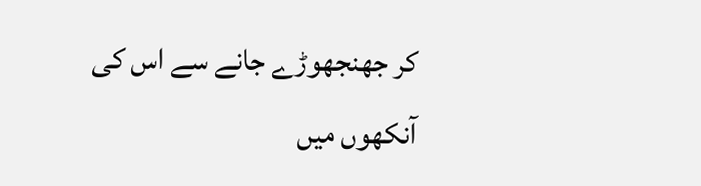کر جھنجھوڑے جانے سے اس کی آنکھوں میں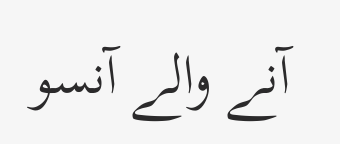آنے والے آنسو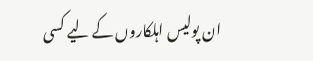ان پولیس اہلکاروں کے لیے کسی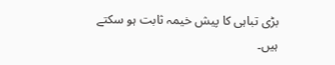بڑی تباہی کا پیش خیمہ ثابت ہو سکتے ہیں۔